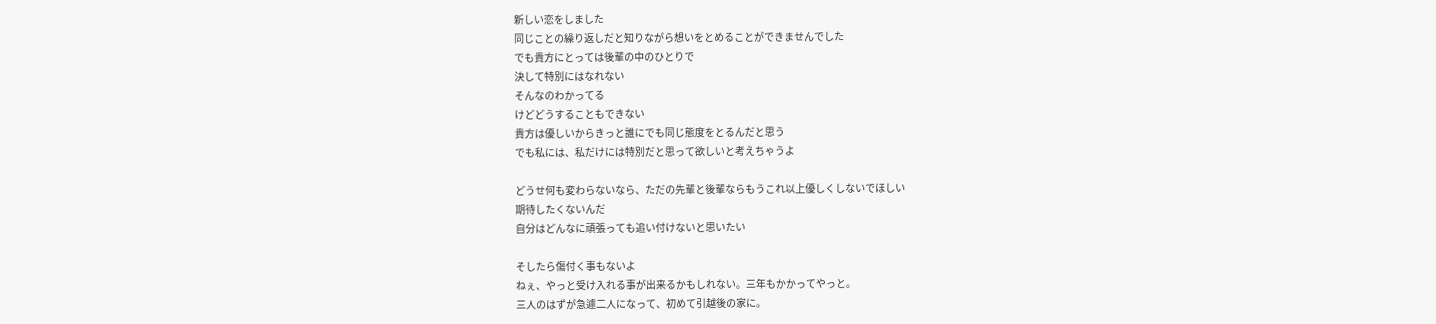新しい恋をしました
同じことの繰り返しだと知りながら想いをとめることができませんでした
でも貴方にとっては後輩の中のひとりで
決して特別にはなれない
そんなのわかってる
けどどうすることもできない
貴方は優しいからきっと誰にでも同じ態度をとるんだと思う
でも私には、私だけには特別だと思って欲しいと考えちゃうよ

どうせ何も変わらないなら、ただの先輩と後輩ならもうこれ以上優しくしないでほしい
期待したくないんだ
自分はどんなに頑張っても追い付けないと思いたい

そしたら傷付く事もないよ
ねぇ、やっと受け入れる事が出来るかもしれない。三年もかかってやっと。
三人のはずが急遽二人になって、初めて引越後の家に。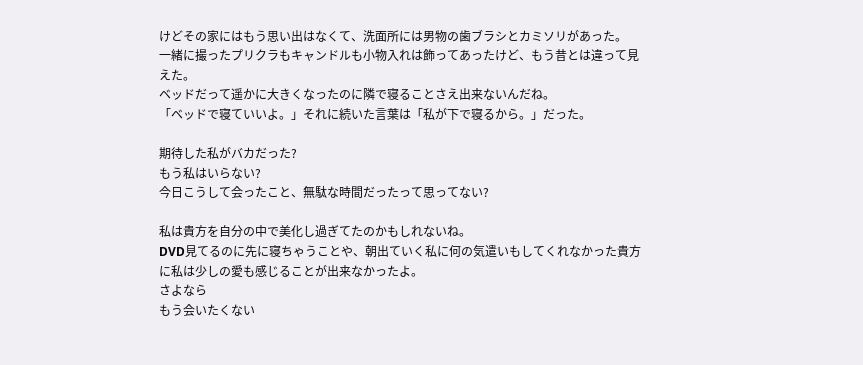けどその家にはもう思い出はなくて、洗面所には男物の歯ブラシとカミソリがあった。
一緒に撮ったプリクラもキャンドルも小物入れは飾ってあったけど、もう昔とは違って見えた。
ベッドだって遥かに大きくなったのに隣で寝ることさえ出来ないんだね。
「ベッドで寝ていいよ。」それに続いた言葉は「私が下で寝るから。」だった。

期待した私がバカだった?
もう私はいらない?
今日こうして会ったこと、無駄な時間だったって思ってない?

私は貴方を自分の中で美化し過ぎてたのかもしれないね。
DVD見てるのに先に寝ちゃうことや、朝出ていく私に何の気遣いもしてくれなかった貴方に私は少しの愛も感じることが出来なかったよ。
さよなら
もう会いたくない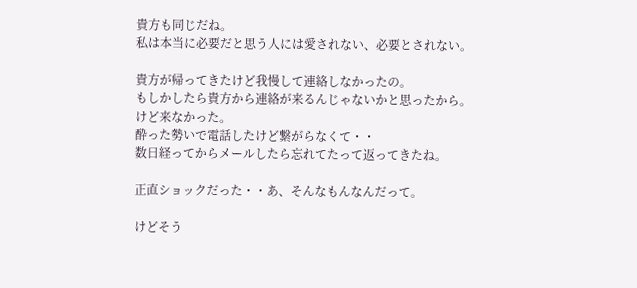貴方も同じだね。
私は本当に必要だと思う人には愛されない、必要とされない。

貴方が帰ってきたけど我慢して連絡しなかったの。
もしかしたら貴方から連絡が来るんじゃないかと思ったから。
けど来なかった。
酔った勢いで電話したけど繋がらなくて・・
数日経ってからメールしたら忘れてたって返ってきたね。

正直ショックだった・・あ、そんなもんなんだって。

けどそう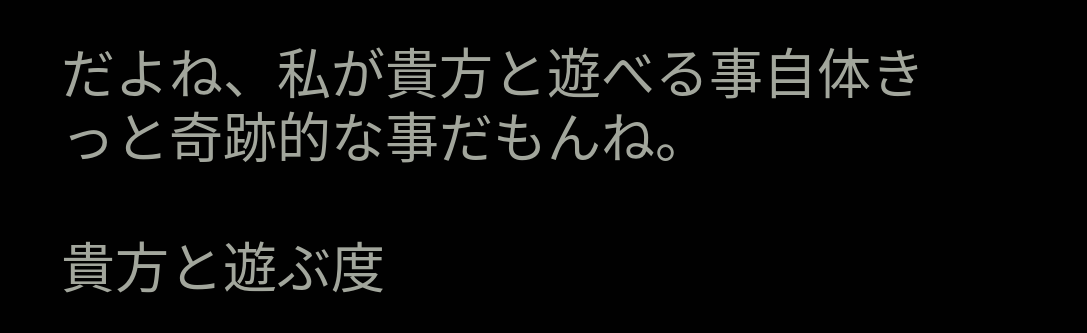だよね、私が貴方と遊べる事自体きっと奇跡的な事だもんね。

貴方と遊ぶ度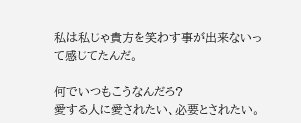私は私じゃ貴方を笑わす事が出来ないって感じてたんだ。

何でいつもこうなんだろ?
愛する人に愛されたい、必要とされたい。